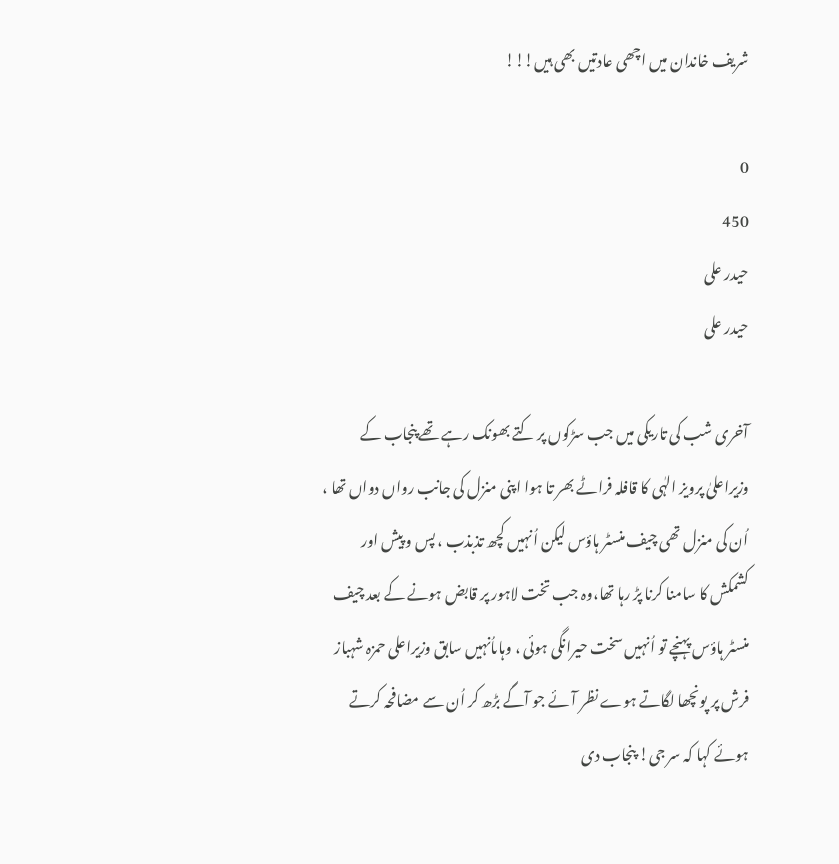شریف خاندان میں اچھی عادتیں بھی ہیں!!!

0
450
حیدر علی
حیدر علی

آخری شب کی تاریکی میں جب سڑکوں پر کتے بھونک رہے تھے پنجاب کے وزیراعلیٰ پرویز الہٰی کا قافلہ فراٹے بھر تا ہوا اپنی منزل کی جانب رواں دواں تھا ، اُن کی منزل تھی چیف منسٹر ہاؤس لیکن اُنہیں کچھ تذبذب ، پس و پیش اور کشمکش کا سامنا کرنا پڑ رہا تھا،وہ جب تخت لاہور پر قابض ہونے کے بعد چیف منسٹر ہاؤس پہنچے تو اُنہیں سخت حیرانگی ہوئی ، وہاںاُنہیں سابق وزیراعلی حمزہ شہباز فرش پر پونچھا لگاتے ہوے نظر آئے جو آگے بڑھ کر اُن سے مضافحہ کرتے ہوئے کہا کہ سر جی! پنجاب دی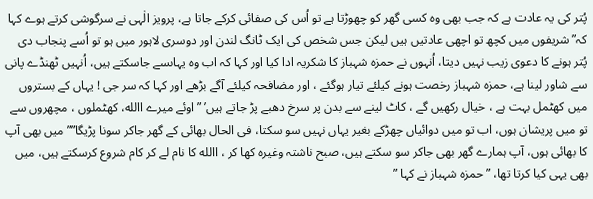پُتر کی یہ عادت ہے کہ جب بھی وہ کسی گھر کو چھوڑتا ہے تو اُس کی صفائی کرکے جاتا ہے، پرویز الٰہی نے سرگوشی کرتے ہوے کہا کہ” شریفوں میں کچھ تو اچھی عادتیں ہیں لیکن جس شخص کی ایک ٹانگ لندن اور دوسری لاہور میں ہو تو اُسے پنجاب دی پُتر ہونے کا دعوی زیب نہیں دیتا، اُنہوں نے حمزہ شہباز کا شکریہ ادا کیا اور کہا کہ اب وہ یہاںسے جاسکتے ہیں، اُنہیں ٹھنڈے پانی سے شاور لینا ہے، حمزہ شہباز رخصت ہونے کیلئے تیار ہوگئے ، اور مضافحہ کیلئے آگے بڑھے اور کہا کہ سر جی ! یہاں کے بستروں میں کھٹمل بہت ہے ، خیال رکھیں گے ، کاٹ لینے سے بدن پر سرخ دھبے پڑ جاتے ہیں’ ” اوئے میرے االله، کھٹملوں ، مچھروں سے تو میں پریشان ہوں، اب تو میں دوائیاں چھڑکے بغیر یہاں نہیں سو سکتا، فی الحال بھائی کے گھر جاکر سونا پڑیگا”” میں بھی آپ کا بھائی ہوں، آپ ہمارے گھر بھی جاکر سو سکتے ہیں، صبح ناشتہ وغیرہ کھا کر ، االله کا نام لے کر کام شروع کرسکتے ہیں، میں بھی یہی کیا کرتا تھا، ” حمزہ شہباز نے کہا ”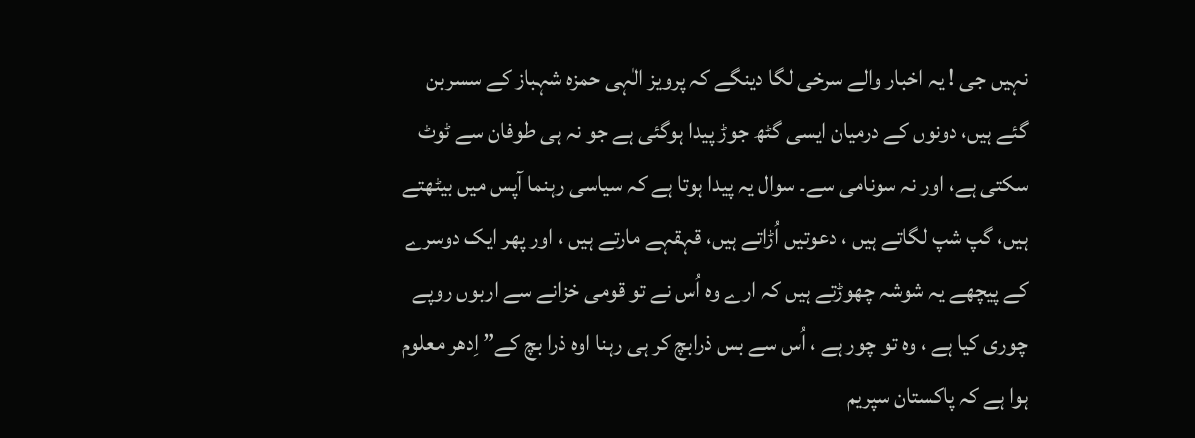نہیں جی ! یہ اخبار والے سرخی لگا دینگے کہ پرویز الٰہی حمزہ شہباز کے سسربن گئے ہیں، دونوں کے درمیان ایسی گٹھ جوڑ پیدا ہوگئی ہے جو نہ ہی طوفان سے ٹوٹ سکتی ہے، اور نہ سونامی سے۔ سوال یہ پیدا ہوتا ہے کہ سیاسی رہنما آپس میں بیٹھتے ہیں، گپ شپ لگاتے ہیں ، دعوتیں اُڑاتے ہیں، قہقہے مارتے ہیں ، اور پھر ایک دوسرے کے پیچھے یہ شوشہ چھوڑتے ہیں کہ ارے وہ اُس نے تو قومی خزانے سے اربوں روپے چوری کیا ہے ، وہ تو چور ہے ، اُس سے بس ذرابچ کر ہی رہنا اوہ ذرا بچ کے” اِدھر معلوم ہوا ہے کہ پاکستان سپریم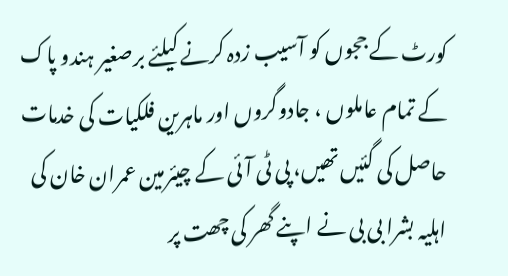کورٹ کے ججوں کو آسیب زدہ کرنے کیلئے برصغیر ہندو پاک کے تمام عاملوں ، جادوگروں اور ماہرین فلکیات کی خدمات حاصل کی گئیں تھیں، پی ٹی آئی کے چیئرمین عمران خان کی اہلیہ بشرا بی بی نے اپنے گھر کی چھت پر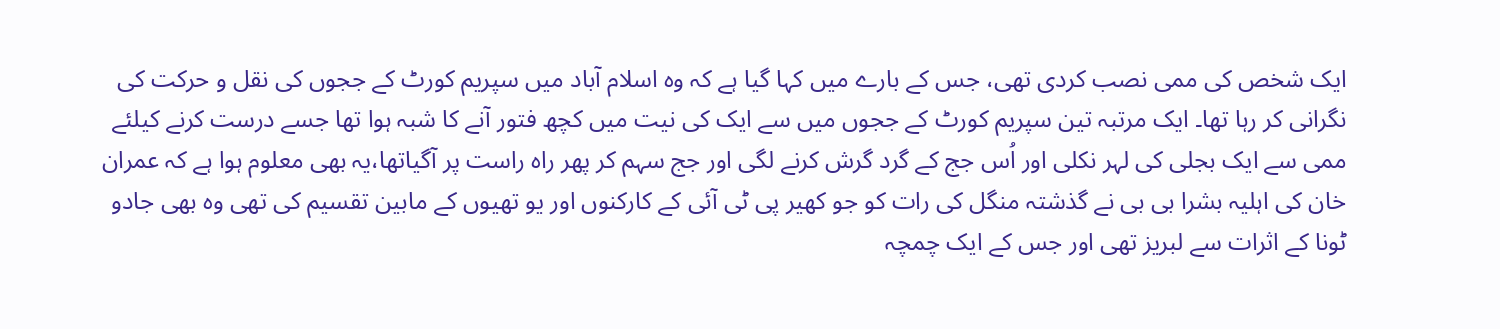ایک شخص کی ممی نصب کردی تھی، جس کے بارے میں کہا گیا ہے کہ وہ اسلام آباد میں سپریم کورٹ کے ججوں کی نقل و حرکت کی نگرانی کر رہا تھا۔ ایک مرتبہ تین سپریم کورٹ کے ججوں میں سے ایک کی نیت میں کچھ فتور آنے کا شبہ ہوا تھا جسے درست کرنے کیلئے ممی سے ایک بجلی کی لہر نکلی اور اُس جج کے گرد گرش کرنے لگی اور جج سہم کر پھر راہ راست پر آگیاتھا،یہ بھی معلوم ہوا ہے کہ عمران خان کی اہلیہ بشرا بی بی نے گذشتہ منگل کی رات کو جو کھیر پی ٹی آئی کے کارکنوں اور یو تھیوں کے مابین تقسیم کی تھی وہ بھی جادو ٹونا کے اثرات سے لبریز تھی اور جس کے ایک چمچہ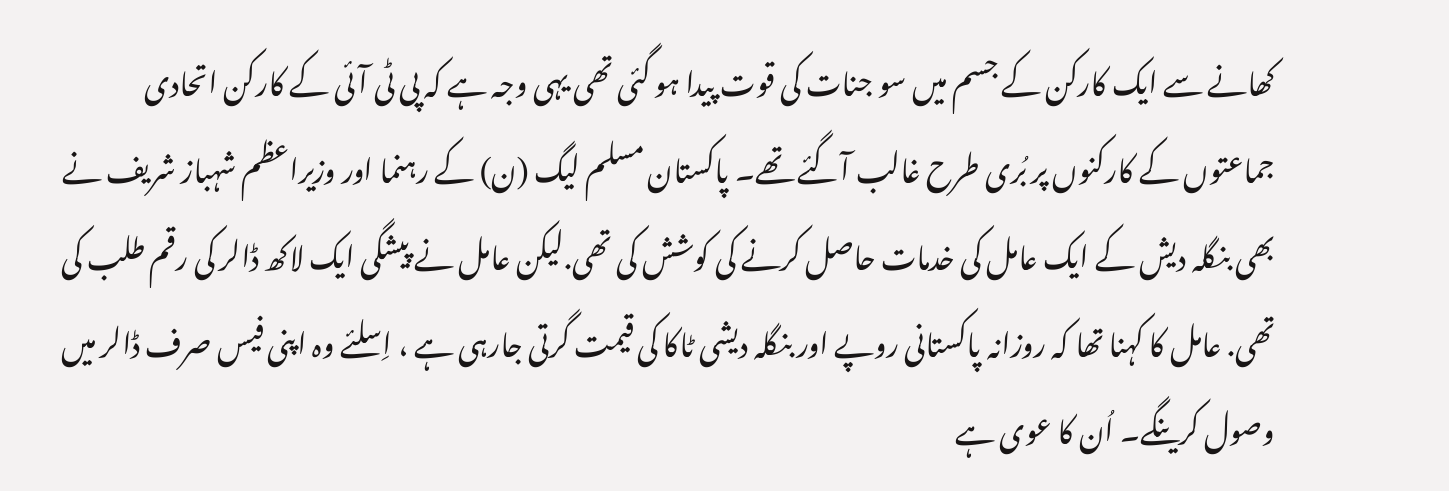کھانے سے ایک کارکن کے جسم میں سو جنات کی قوت پیدا ہو گئی تھی یہی وجہ ہے کہ پی ٹی آئی کے کارکن اتحادی جماعتوں کے کارکنوں پر بُری طرح غالب آگئے تھے۔ پاکستان مسلم لیگ (ن) کے رہنما اور وزیراعظم شہباز شریف نے بھی بنگلہ دیش کے ایک عامل کی خدمات حاصل کرنے کی کوشش کی تھی.لیکن عامل نے پیشگی ایک لاکھ ڈالر کی رقم طلب کی تھی. عامل کا کہنا تھا کہ روزانہ پاکستانی روپے اور بنگلہ دیشی ٹاکا کی قیمت گرتی جارہی ہے ، اِسلئے وہ اپنی فیس صرف ڈالر میں وصول کرینگے۔ اُن کا عوی ہے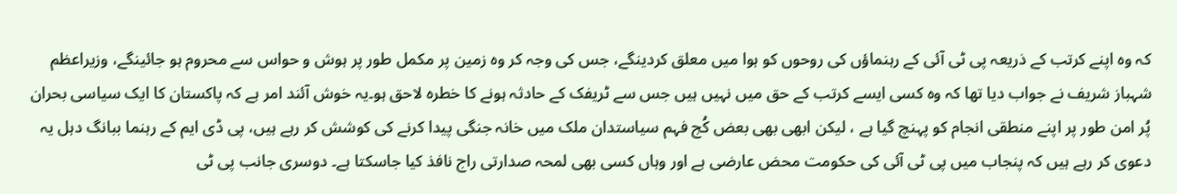کہ وہ اپنے کرتب کے ذریعہ پی ٹی آئی کے رہنماؤں کی روحوں کو ہوا میں معلق کردینگے، جس کی وجہ کر وہ زمین پر مکمل طور پر ہوش و حواس سے محروم ہو جائینگے، وزیراعظم شہباز شریف نے جواب دیا تھا کہ وہ کسی ایسے کرتب کے حق میں نہیں ہیں جس سے ٹریفک کے حادثہ ہونے کا خطرہ لاحق ہو۔یہ خوش آئند امر ہے کہ پاکستان کا ایک سیاسی بحران پُر امن طور پر اپنے منطقی انجام کو پہنچ گیا ہے ، لیکن ابھی بھی بعض کُج فہم سیاستدان ملک میں خانہ جنگی پیدا کرنے کی کوشش کر رہے ہیں، پی ڈی ایم کے رہنما ببانگ دہل یہ دعوی کر رہے ہیں کہ پنجاب میں پی ٹی آئی کی حکومت محض عارضی ہے اور وہاں کسی بھی لمحہ صدارتی راج نافذ کیا جاسکتا ہے۔ دوسری جانب پی ٹی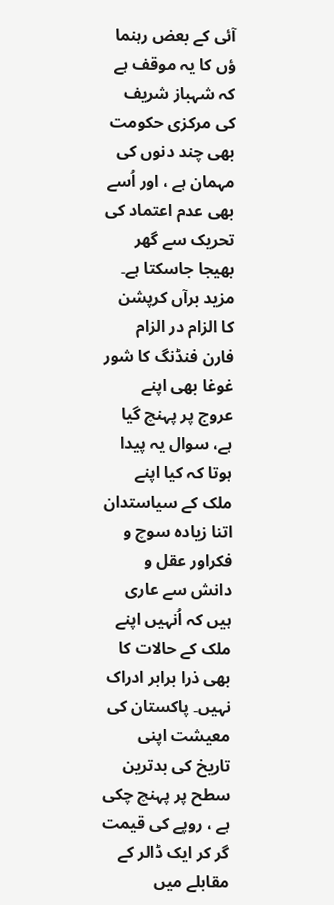آئی کے بعض رہنما ؤں کا یہ موقف ہے کہ شہباز شریف کی مرکزی حکومت بھی چند دنوں کی مہمان ہے ، اور اُسے بھی عدم اعتماد کی تحریک سے گھر بھیجا جاسکتا ہے۔ مزید برآں کرپشن کا الزام در الزام فارن فنڈنگ کا شور غوغا بھی اپنے عروج پر پہنچ گیا ہے، سوال یہ پیدا ہوتا کہ کیا اپنے ملک کے سیاستدان اتنا زیادہ سوچ و فکراور عقل و دانش سے عاری ہیں کہ اُنہیں اپنے ملک کے حالات کا بھی ذرا برابر ادراک نہیں۔ پاکستان کی معیشت اپنی تاریخ کی بدترین سطح پر پہنچ چکی ہے ، روپے کی قیمت گر کر ایک ڈالر کے مقابلے میں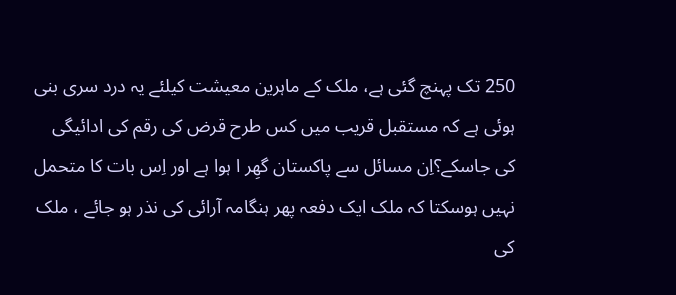250 تک پہنچ گئی ہے، ملک کے ماہرین معیشت کیلئے یہ درد سری بنی ہوئی ہے کہ مستقبل قریب میں کس طرح قرض کی رقم کی ادائیگی کی جاسکے؟اِن مسائل سے پاکستان گھِر ا ہوا ہے اور اِس بات کا متحمل نہیں ہوسکتا کہ ملک ایک دفعہ پھر ہنگامہ آرائی کی نذر ہو جائے ، ملک کی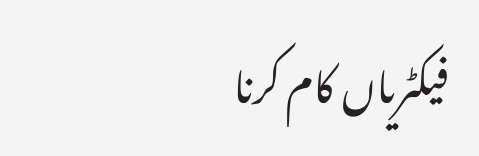فیکٹریاں کام کرنا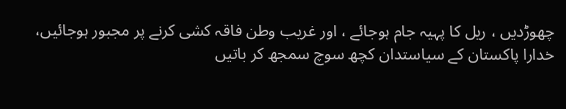چھوڑدیں ، ریل کا پہیہ جام ہوجائے ، اور غریب وطن فاقہ کشی کرنے پر مجبور ہوجائیں، خدارا پاکستان کے سیاستدان کچھ سوچ سمجھ کر باتیں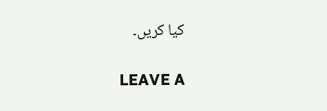کیا کریں۔

LEAVE A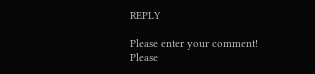REPLY

Please enter your comment!
Please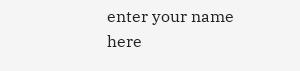enter your name here